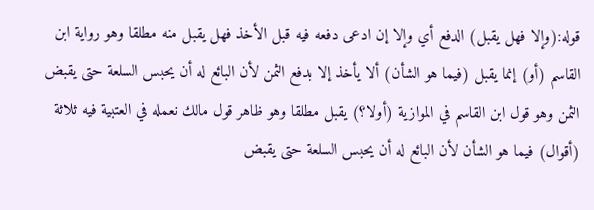قوله:(وإلا فهل يقبل) الدفع أي وإلا إن ادعى دفعه فيه قبل الأخذ فهل يقبل منه مطلقا وهو رواية ابن القاسم (أو) إنما يقبل (فيما هو الشأن) ألا يأخذ إلا بدفع الثمن لأن البائع له أن يحبس السلعة حتى يقبض الثمن وهو قول ابن القاسم في الموازية (أولا؟) يقبل مطلقا وهو ظاهر قول مالك نعمله في العتبية فيه ثلاثة (أقوال) فيما هو الشأن لأن البائع له أن يحبس السلعة حتى يقبض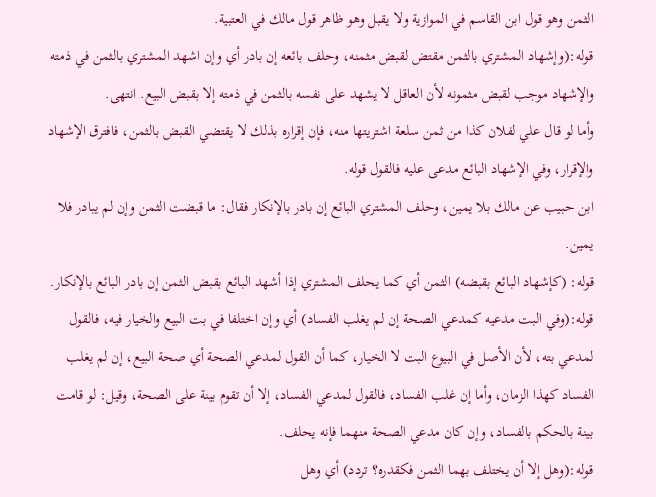الثمن وهو قول ابن القاسم في الموازية ولا يقبل وهو ظاهر قول مالك في العتبية.
قوله:(وإشهاد المشتري بالثمن مقتض لقبض مثمنه، وحلف بائعه إن بادر أي وإن اشهد المشتري بالثمن في ذمته والإشهاد موجب لقبض مثمونه لأن العاقل لا يشهد على نفسه بالثمن في ذمته إلا بقبض البيع. انتهى.
وأما لو قال علي لفلان كذا من ثمن سلعة اشتريتها منه، فإن إقراره بذلك لا يقتضي القبض بالثمن، فافترق الإشهاد والإقرار، وفي الإشهاد البائع مدعى عليه فالقول قوله.
ابن حبيب عن مالك بلا يمين، وحلف المشتري البائع إن بادر بالإنكار فقال: ما قبضت الثمن وإن لم يبادر فلا يمين.
قوله: (كإشهاد البائع بقبضه) الثمن أي كما يحلف المشتري إذا أشهد البائع بقبض الثمن إن بادر البائع بالإنكار.
قوله:(وفي البت مدعيه كمدعي الصحة إن لم يغلب الفساد) أي وإن اختلفا في بت البيع والخيار فيه، فالقول لمدعي بته، لأن الأصل في البيوع البت لا الخيار، كما أن القول لمدعي الصحة أي صحة البيع، إن لم يغلب الفساد كهذا الزمان، وأما إن غلب الفساد، فالقول لمدعي الفساد، إلا أن تقوم بينة على الصحة، وقيل: لو قامت بينة بالحكم بالفساد، وإن كان مدعي الصحة منهما فإنه يحلف.
قوله:(وهل إلا أن يختلف بهما الثمن فكقدره؟ تردد) أي وهل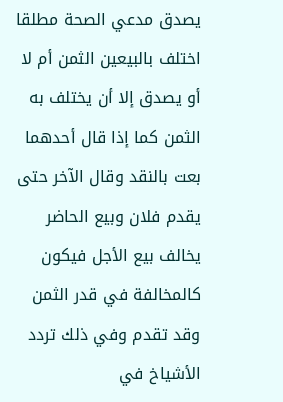يصدق مدعي الصحة مطلقا اختلف بالبيعين الثمن أم لا أو يصدق إلا أن يختلف به الثمن كما إذا قال أحدهما بعت بالنقد وقال الآخر حتى يقدم فلان وبيع الحاضر يخالف بيع الأجل فيكون كالمخالفة في قدر الثمن وقد تقدم وفي ذلك تردد الأشياخ في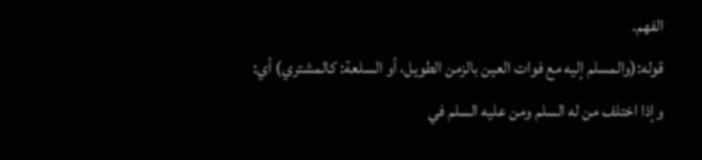الفهم.
قوله:(والمسلم إليه مع فوات العين بالزمن الطويل، أو السلعة: كالمشتري) أي: وإذا اختلف من له السلم ومن عليه السلم في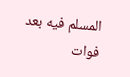المسلم فيه بعد فوات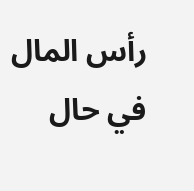رأس المال في حال